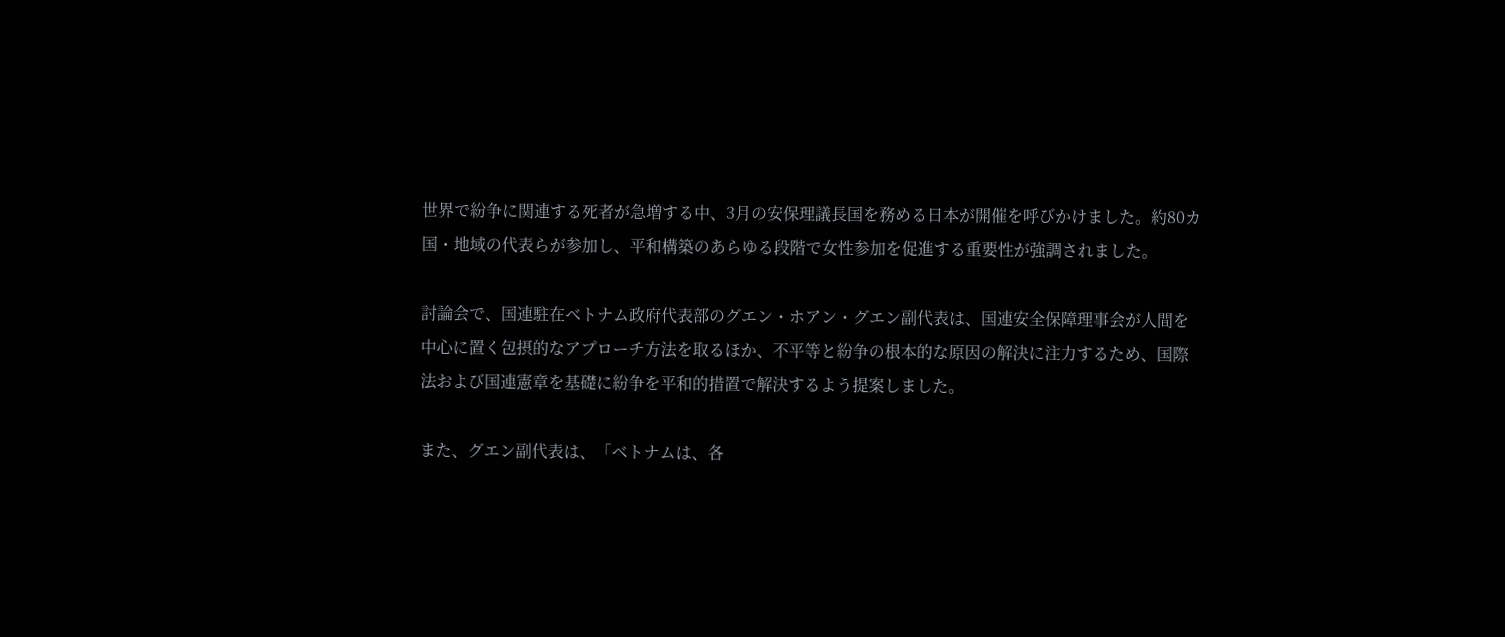世界で紛争に関連する死者が急増する中、3月の安保理議長国を務める日本が開催を呼びかけました。約80カ国・地域の代表らが参加し、平和構築のあらゆる段階で女性参加を促進する重要性が強調されました。

討論会で、国連駐在ベトナム政府代表部のグエン・ホアン・グエン副代表は、国連安全保障理事会が人間を中心に置く包摂的なアプローチ方法を取るほか、不平等と紛争の根本的な原因の解決に注力するため、国際法および国連憲章を基礎に紛争を平和的措置で解決するよう提案しました。

また、グエン副代表は、「ベトナムは、各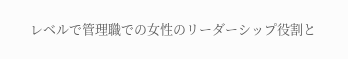レベルで管理職での女性のリーダーシップ役割と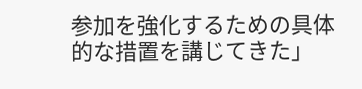参加を強化するための具体的な措置を講じてきた」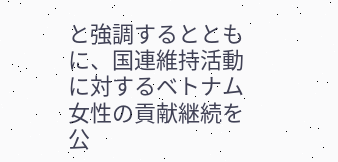と強調するとともに、国連維持活動に対するベトナム女性の貢献継続を公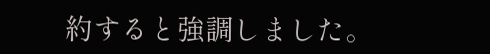約すると強調しました。